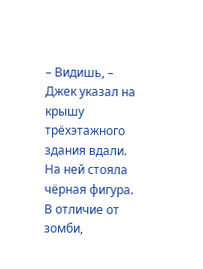– Видишь, – Джек указал на крышу трёхэтажного здания вдали. На ней стояла чёрная фигура. В отличие от зомби,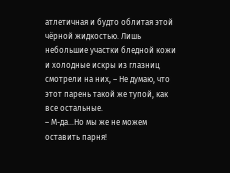атлетичная и будто облитая этой чёрной жидкостью. Лишь небольшие участки бледной кожи и холодные искры из глазниц смотрели на них, – Не думаю, что этот парень такой же тупой, как все остальные.
– М-да...Но мы же не можем оставить парня!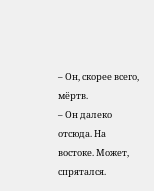– Он, скорее всего, мёртв.
– Он далеко отсюда. На востоке. Может, спрятался.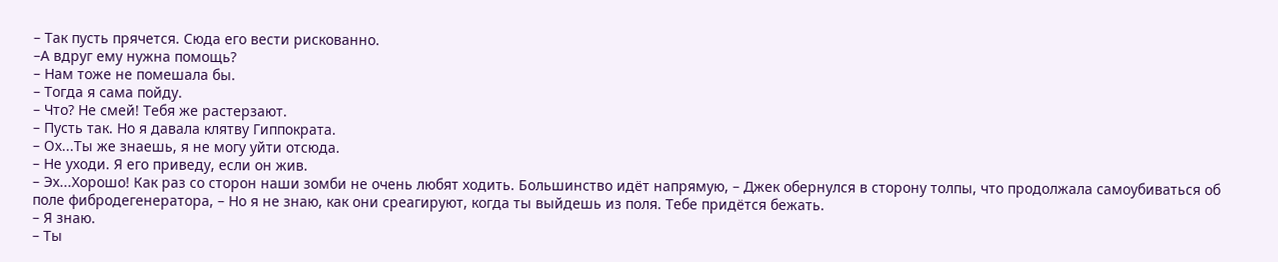– Так пусть прячется. Сюда его вести рискованно.
–А вдруг ему нужна помощь?
– Нам тоже не помешала бы.
– Тогда я сама пойду.
– Что? Не смей! Тебя же растерзают.
– Пусть так. Но я давала клятву Гиппократа.
– Ох...Ты же знаешь, я не могу уйти отсюда.
– Не уходи. Я его приведу, если он жив.
– Эх...Хорошо! Как раз со сторон наши зомби не очень любят ходить. Большинство идёт напрямую, – Джек обернулся в сторону толпы, что продолжала самоубиваться об поле фибродегенератора, – Но я не знаю, как они среагируют, когда ты выйдешь из поля. Тебе придётся бежать.
– Я знаю.
– Ты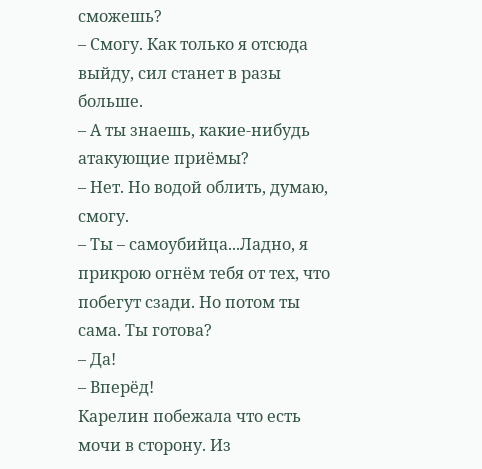сможешь?
– Смогу. Как только я отсюда выйду, сил станет в разы больше.
– А ты знаешь, какие-нибудь атакующие приёмы?
– Нет. Но водой облить, думаю, смогу.
– Ты – самоубийца...Ладно, я прикрою огнём тебя от тех, что побегут сзади. Но потом ты сама. Ты готова?
– Да!
– Вперёд!
Карелин побежала что есть мочи в сторону. Из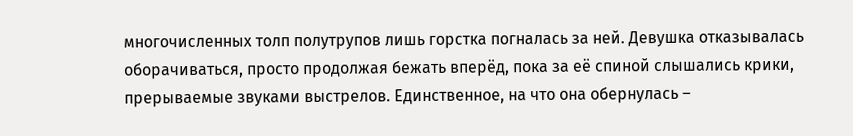многочисленных толп полутрупов лишь горстка погналась за ней. Девушка отказывалась оборачиваться, просто продолжая бежать вперёд, пока за её спиной слышались крики, прерываемые звуками выстрелов. Единственное, на что она обернулась –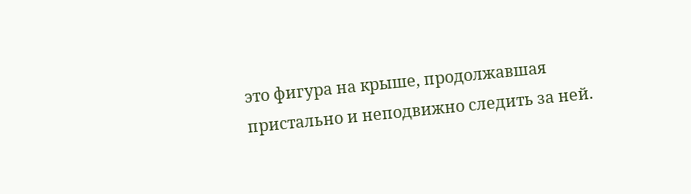это фигура на крыше, продолжавшая пристально и неподвижно следить за ней.